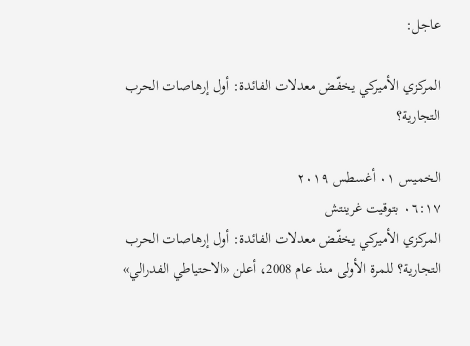عاجل:

المركزي الأميركي يخفّض معدلات الفائدة: أول إرهاصات الحرب التجارية؟

الخميس ٠١ أغسطس ٢٠١٩
٠٦:١٧ بتوقيت غرينتش
المركزي الأميركي يخفّض معدلات الفائدة: أول إرهاصات الحرب التجارية؟ للمرة الأولى منذ عام 2008، أعلن «الاحتياطي الفدرالي»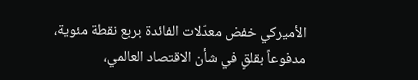الأميركي خفض معدّلات الفائدة بربع نقطة مئوية، مدفوعاً بقلقٍ في شأن الاقتصاد العالمي،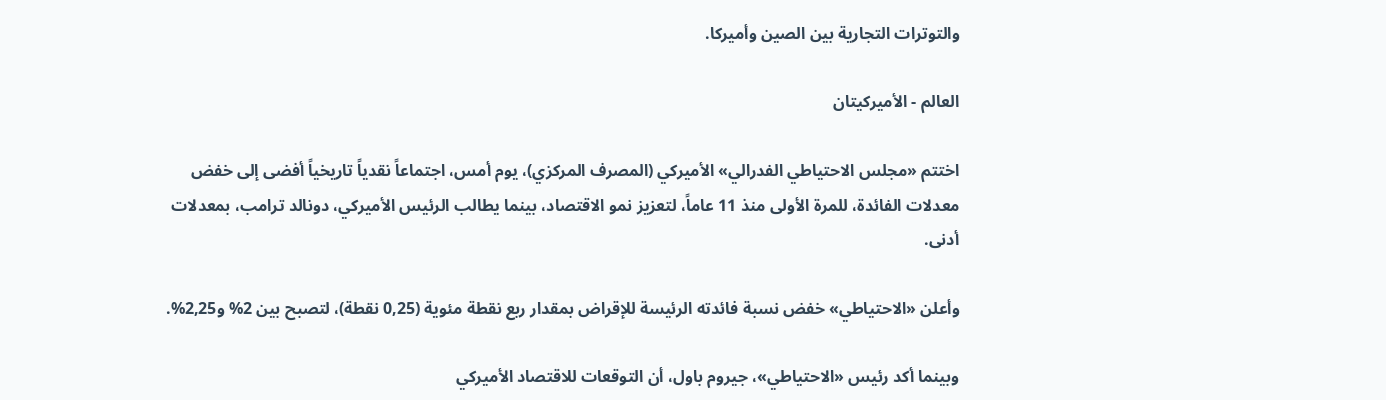والتوترات التجارية بين الصين وأميركا.

العالم - الأميركيتان

اختتم «مجلس الاحتياطي الفدرالي» الأميركي (المصرف المركزي)، يوم أمس، اجتماعاً نقدياً تاريخياً أفضى إلى خفض معدلات الفائدة، للمرة الأولى منذ 11 عاماً، لتعزيز نمو الاقتصاد، بينما يطالب الرئيس الأميركي، دونالد ترامب، بمعدلات أدنى.

وأعلن «الاحتياطي» خفض نسبة فائدته الرئيسة للإقراض بمقدار ربع نقطة مئوية (0,25 نقطة)، لتصبح بين 2% و2,25%.

وبينما أكد رئيس «الاحتياطي»، جيروم باول، أن التوقعات للاقتصاد الأميركي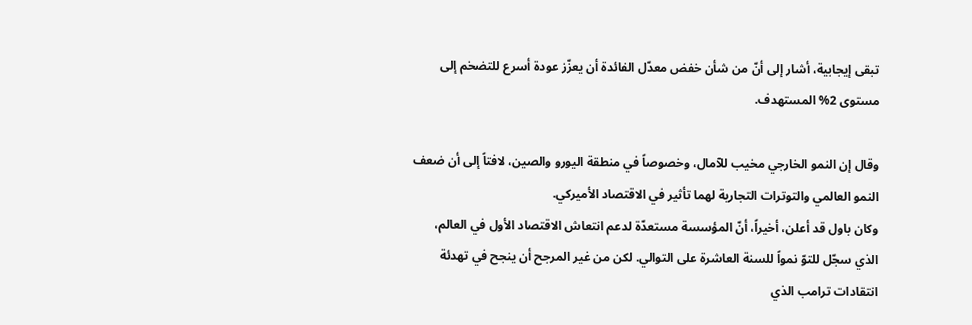تبقى إيجابية، أشار إلى أنّ من شأن خفض معدّل الفائدة أن يعزّز عودة أسرع للتضخم إلى مستوى 2% المستهدف.

وقال إن النمو الخارجي مخيب للآمال، وخصوصاً في منطقة اليورو والصين، لافتاً إلى أن ضعف النمو العالمي والتوترات التجارية لهما تأثير في الاقتصاد الأميركي.
وكان باول قد أعلن، أخيراً، أنّ المؤسسة مستعدّة لدعم انتعاش الاقتصاد الأول في العالم، الذي سجّل للتوّ نمواً للسنة العاشرة على التوالي. لكن من غير المرجح أن ينجح في تهدئة انتقادات ترامب الذي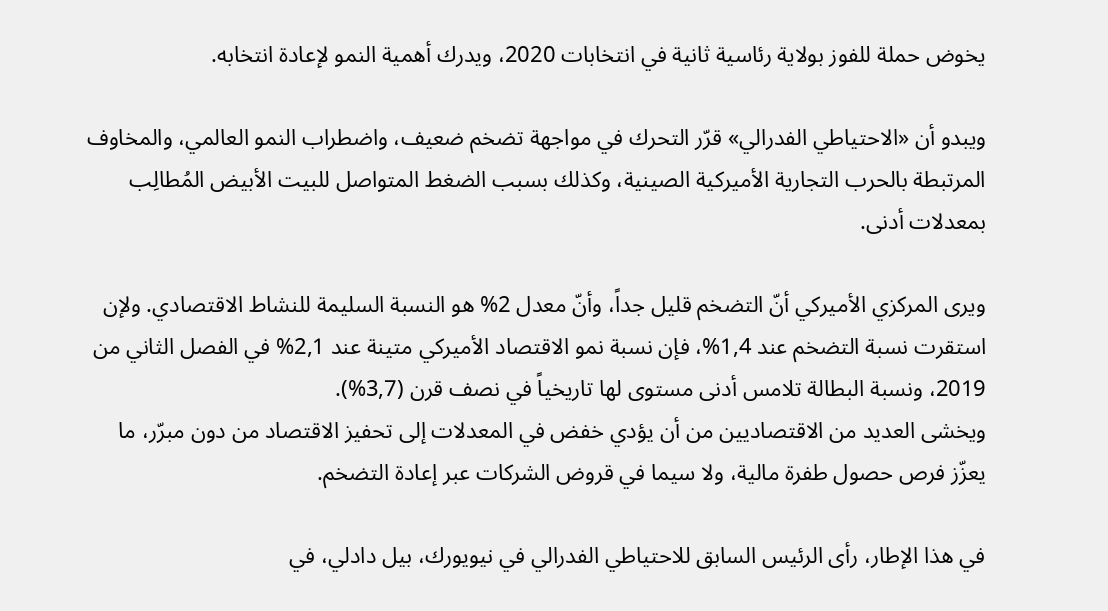يخوض حملة للفوز بولاية رئاسية ثانية في انتخابات 2020، ويدرك أهمية النمو لإعادة انتخابه.

ويبدو أن «الاحتياطي الفدرالي» قرّر التحرك في مواجهة تضخم ضعيف، واضطراب النمو العالمي، والمخاوف المرتبطة بالحرب التجارية الأميركية الصينية، وكذلك بسبب الضغط المتواصل للبيت الأبيض المُطالِب بمعدلات أدنى.

ويرى المركزي الأميركي أنّ التضخم قليل جداً، وأنّ معدل 2% هو النسبة السليمة للنشاط الاقتصادي. ولإن استقرت نسبة التضخم عند 1,4%، فإن نسبة نمو الاقتصاد الأميركي متينة عند 2,1% في الفصل الثاني من 2019، ونسبة البطالة تلامس أدنى مستوى لها تاريخياً في نصف قرن (3,7%).
ويخشى العديد من الاقتصاديين من أن يؤدي خفض في المعدلات إلى تحفيز الاقتصاد من دون مبرّر، ما يعزّز فرص حصول طفرة مالية، ولا سيما في قروض الشركات عبر إعادة التضخم.

في هذا الإطار، رأى الرئيس السابق للاحتياطي الفدرالي في نيويورك، بيل دادلي، في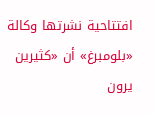افتتاحية نشرتها وكالة «بلومبرغ» أن «كثيرين يرون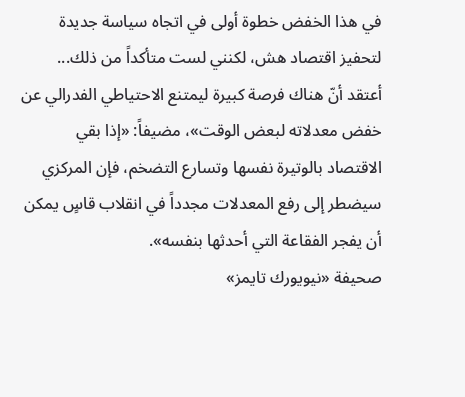في هذا الخفض خطوة أولى في اتجاه سياسة جديدة لتحفيز اقتصاد هش، لكنني لست متأكداً من ذلك... أعتقد أنّ هناك فرصة كبيرة ليمتنع الاحتياطي الفدرالي عن خفض معدلاته لبعض الوقت»، مضيفاً: «إذا بقي الاقتصاد بالوتيرة نفسها وتسارع التضخم، فإن المركزي سيضطر إلى رفع المعدلات مجدداً في انقلاب قاسٍ يمكن أن يفجر الفقاعة التي أحدثها بنفسه».
صحيفة «نيويورك تايمز»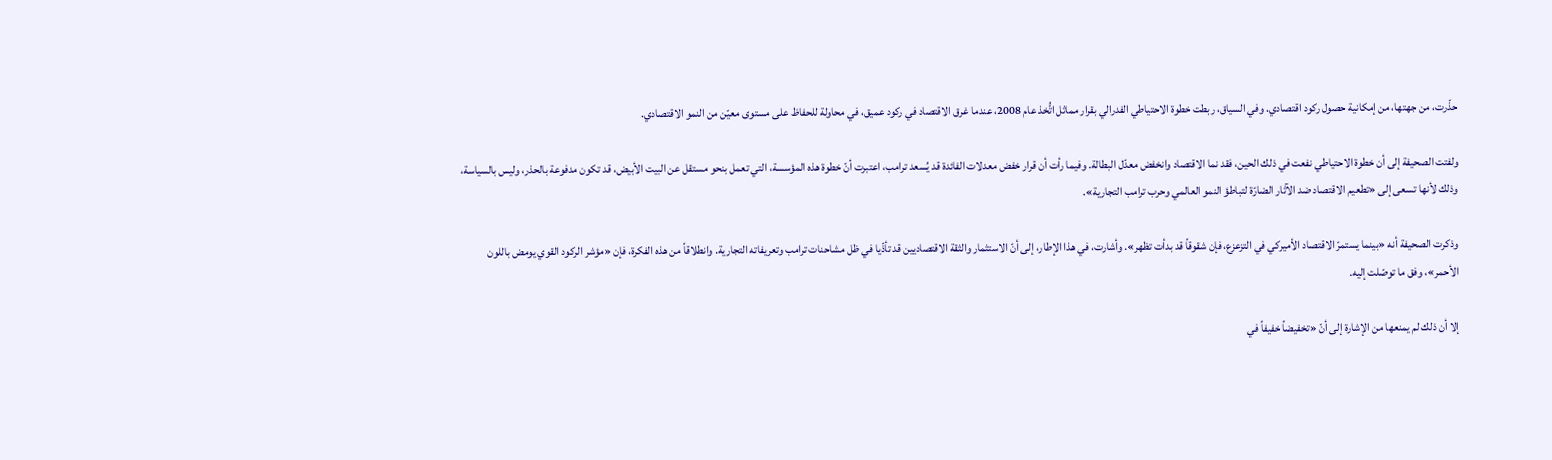حذّرت، من جهتها، من إمكانية حصول ركود اقتصادي. وفي السياق، ربطت خطوة الاحتياطي الفدرالي بقرار مماثل اتُّخذ عام 2008، عندما غرق الاقتصاد في ركود عميق، في محاولة للحفاظ على مستوى معيّن من النمو الاقتصادي.

ولفتت الصحيفة إلى أن خطوة الاحتياطي نفعت في ذلك الحين، فقد نما الاقتصاد وانخفض معدّل البطالة. وفيما رأت أن قرار خفض معدلات الفائدة قد يُسعد ترامب، اعتبرت أنّ خطوة هذه المؤسسة، التي تعمل بنحو مستقل عن البيت الأبيض، قد تكون مدفوعة بالحذر، وليس بالسياسة، وذلك لأنها تسعى إلى «تطعيم الاقتصاد ضد الآثار الضارّة لتباطؤ النمو العالمي وحرب ترامب التجارية».

وذكرت الصحيفة أنه «بينما يستمرّ الاقتصاد الأميركي في التزعزع، فإن شقوقاً قد بدأت تظهر». وأشارت، في هذا الإطار، إلى أنّ الاستثمار والثقة الاقتصاديين قد تأذّيا في ظل مشاحنات ترامب وتعريفاته التجارية. وانطلاقاً من هذه الفكرة، فإن «مؤشر الركود القوي يومض باللون الأحمر»، وفق ما توصّلت إليه.

إلا أن ذلك لم يمنعها من الإشارة إلى أنّ «تخفيضاً خفيفاً في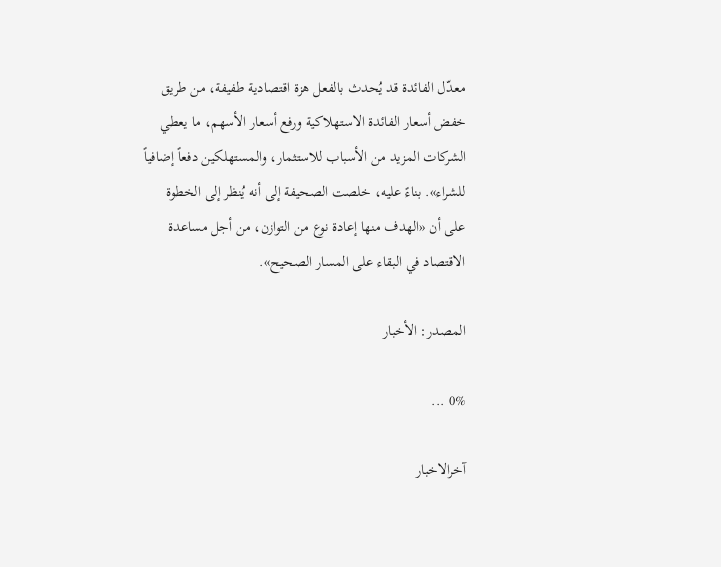معدّل الفائدة قد يُحدث بالفعل هزة اقتصادية طفيفة، من طريق خفض أسعار الفائدة الاستهلاكية ورفع أسعار الأسهم، ما يعطي الشركات المزيد من الأسباب للاستثمار، والمستهلكين دفعاً إضافياً للشراء». بناءً عليه، خلصت الصحيفة إلى أنه يُنظر إلى الخطوة على أن «الهدف منها إعادة نوع من التوازن، من أجل مساعدة الاقتصاد في البقاء على المسار الصحيح».

المصدر: الأخبار

0% ...

آخرالاخبار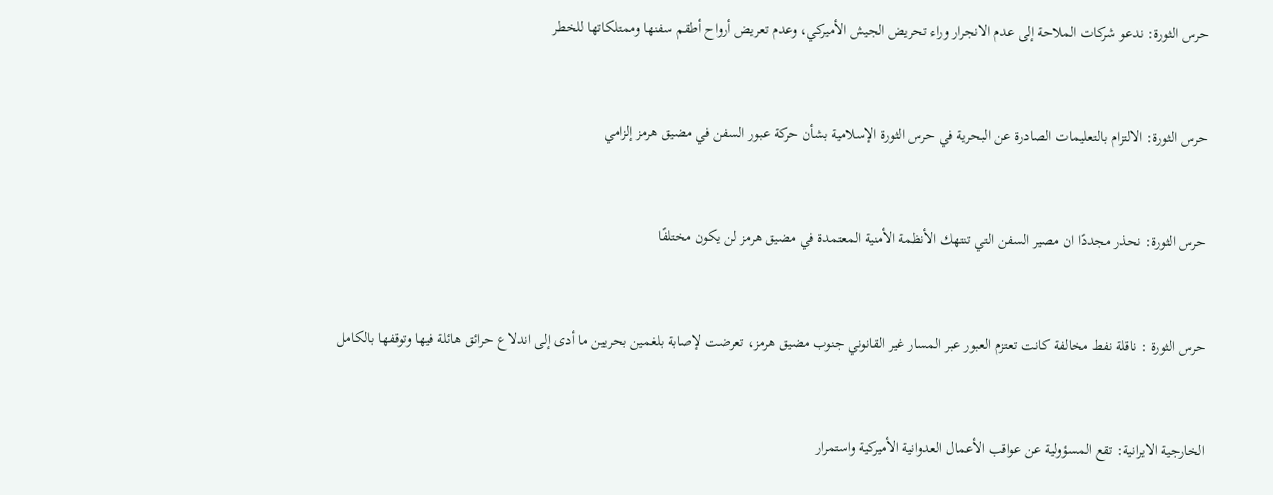حرس الثورة: ندعو شركات الملاحة إلى عدم الانجرار وراء تحريض الجيش الأميركي، وعدم تعريض أرواح أطقم سفنها وممتلكاتها للخطر


حرس الثورة: الالتزام بالتعليمات الصادرة عن البحرية في حرس الثورة الإسلامية بشأن حركة عبور السفن في مضيق هرمز إلزامي


حرس الثورة: نحذر مجددًا ان مصير السفن التي تنتهك الأنظمة الأمنية المعتمدة في مضيق هرمز لن يكون مختلفًا


حرس الثورة : ناقلة نفط مخالفة كانت تعتزم العبور عبر المسار غير القانوني جنوب مضيق هرمز، تعرضت لإصابة بلغمين بحريين ما أدى إلى اندلاع حرائق هائلة فيها وتوقفها بالكامل


الخارجية الايرانية: تقع المسؤولية عن عواقب الأعمال العدوانية الأميركية واستمرار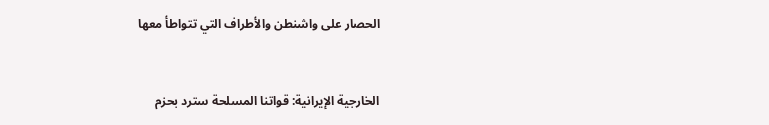الحصار على واشنطن والأطراف التي تتواطأ معها


الخارجية الإيرانية: قواتنا المسلحة سترد بحزم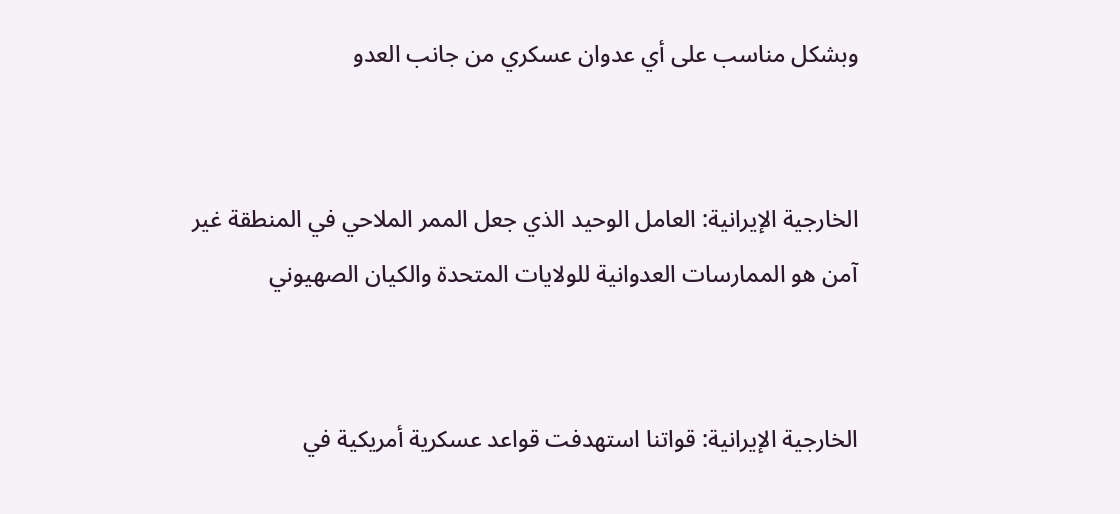وبشكل مناسب على أي عدوان عسكري من جانب العدو


الخارجية الإيرانية: العامل الوحيد الذي جعل الممر الملاحي في المنطقة غير آمن هو الممارسات العدوانية للولايات المتحدة والكيان الصهيوني


الخارجية الإيرانية: قواتنا استهدفت قواعد عسكرية أمريكية في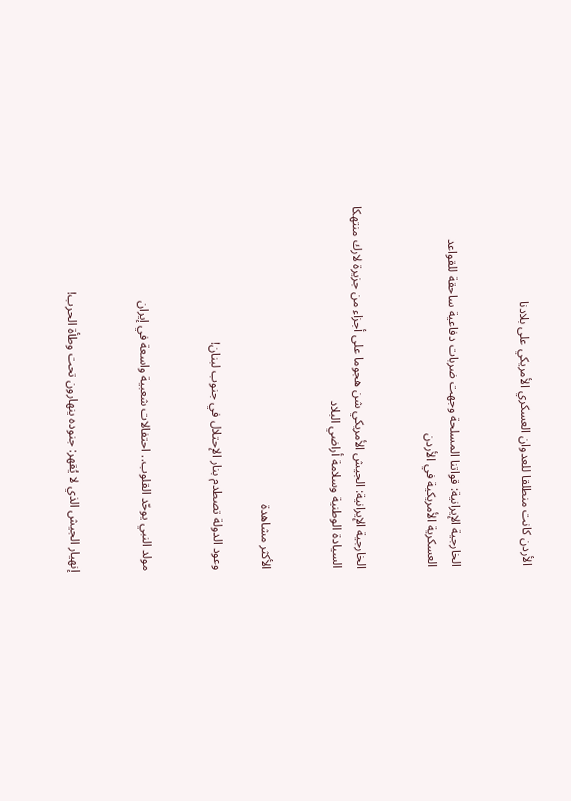الأردن كانت منطلقا للعدوان العسكري الأمريكي على بلادنا


الخارجية الإيرانية: قواتنا المسلحة وجهت ضربات دفاعية ساحقة للقواعد العسكرية الأمريكية في الأردن


الخارجية الإيرانية: الجيش الأمريكي شن هجوما على أجزاء من جزيرة لارك منتهكا السيادة الوطنية وسلامة أراضي البلاد


الأكثر مشاهدة

وعود الدولة تصطدم بنار الإحتلال في جنوب لبنان!


مولد النبي يوحّد القلوب.. احتفالات شعبية واسعة في إيران


إنهيار الجيش الذي لا يُقهر: جنوده ينهارون تحت وطأة الحرب!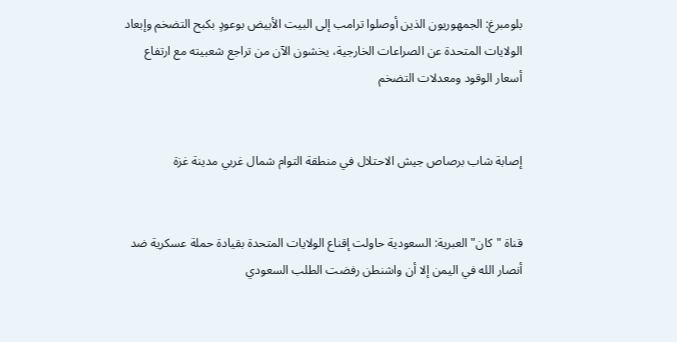بلومبرغ: الجمهوريون الذين أوصلوا ترامب إلى البيت الأبيض بوعودٍ بكبح التضخم وإبعاد الولايات المتحدة عن الصراعات الخارجية، يخشون الآن من تراجع شعبيته مع ارتفاع أسعار الوقود ومعدلات التضخم


إصابة شاب برصاص جيش الاحتلال في منطقة التوام شمال غربي مدينة غزة


قناة "كان" العبرية: السعودية حاولت إقناع الولايات المتحدة بقيادة حملة عسكرية ضد أنصار الله في اليمن إلا أن واشنطن رفضت الطلب السعودي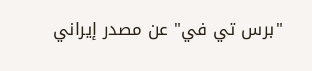"برس تي في" عن مصدر إيراني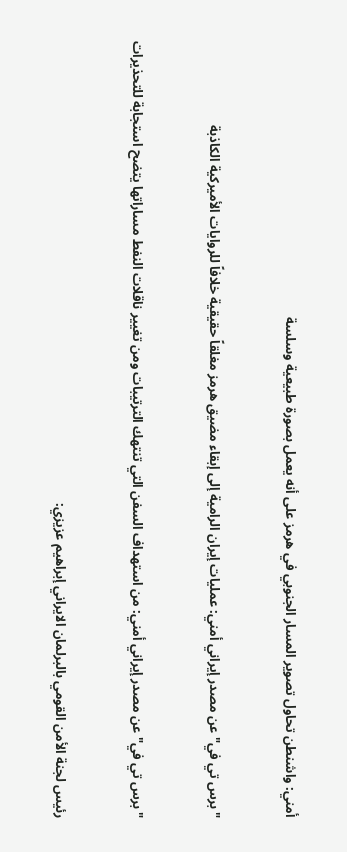أمني: واشنطن تحاول تصوير المسار الجنوبي في هرمز على أنه يعمل بصورة طبيعية وسلسة


"برس تي في" عن مصدر إيراني أمني: عمليات إيران الرامية إلى إبقاء مضيق هرمز مغلقاً حقيقية خلافاً للروايات الأميركية الكاذبة


"برس تي في" عن مصدر إيراني أمني: من استهداف السفن التي تنتهك الترتيبات ومن تغيير ناقلات النفط مساراتها يتضح استجابة للتحذيرات


رئيس لجنة الأمن القومي بالبرلمان الايراني إبراهيم عزيزي: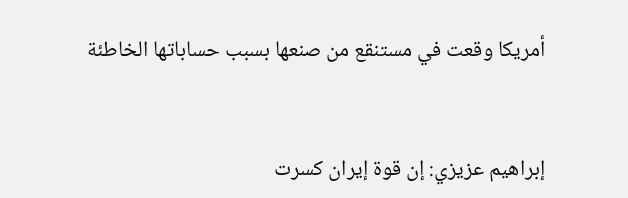أمريكا وقعت في مستنقع من صنعها بسبب حساباتها الخاطئة


إبراهيم عزيزي: إن قوة إيران كسرت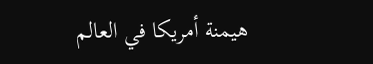هيمنة أمريكا في العالم